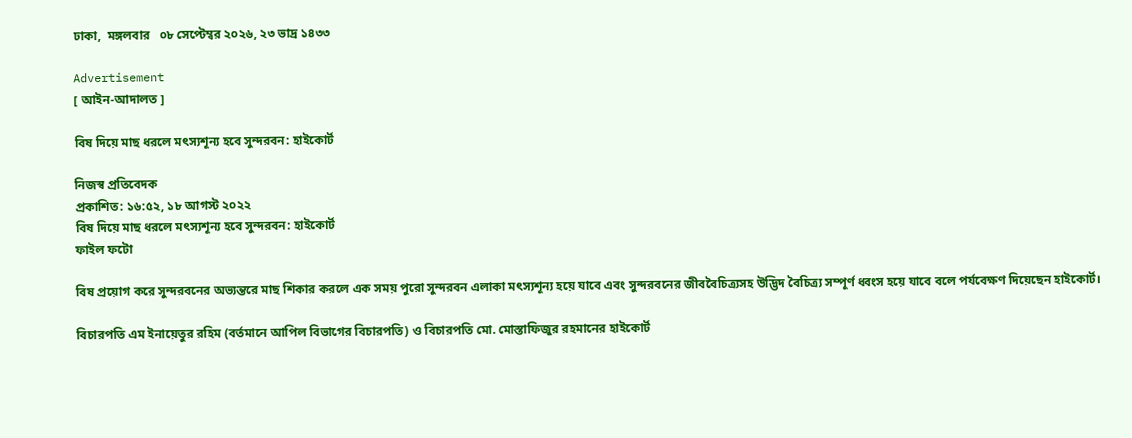ঢাকা,  মঙ্গলবার   ০৮ সেপ্টেম্বর ২০২৬, ২৩ ভাদ্র ১৪৩৩

Advertisement
[ আইন-আদালত ]

বিষ দিয়ে মাছ ধরলে মৎস্যশূন্য হবে সুন্দরবন: হাইকোর্ট

নিজস্ব প্রতিবেদক
প্রকাশিত: ১৬:৫২, ১৮ আগস্ট ২০২২
বিষ দিয়ে মাছ ধরলে মৎস্যশূন্য হবে সুন্দরবন: হাইকোর্ট
ফাইল ফটো

বিষ প্রয়োগ করে সুন্দরবনের অভ্যন্তরে মাছ শিকার করলে এক সময় পুরো সুন্দরবন এলাকা মৎস্যশূন্য হয়ে যাবে এবং সুন্দরবনের জীববৈচিত্র্যসহ উদ্ভিদ বৈচিত্র্য সম্পূর্ণ ধ্বংস হয়ে যাবে বলে পর্যবেক্ষণ দিয়েছেন হাইকোর্ট।

বিচারপতি এম ইনায়েতুর রহিম (বর্তমানে আপিল বিভাগের বিচারপতি) ও বিচারপতি মো. মোস্তাফিজুর রহমানের হাইকোর্ট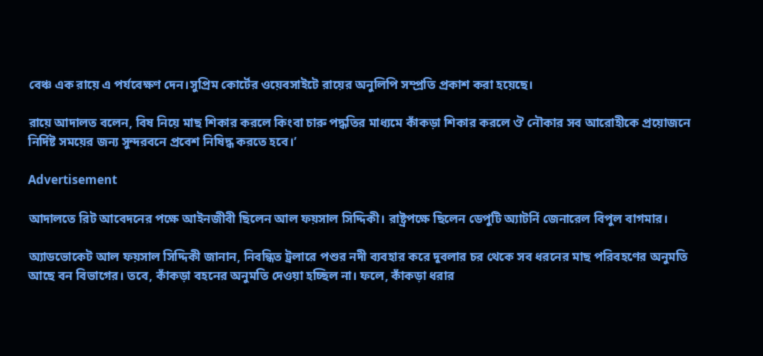বেঞ্চ এক রায়ে এ পর্যবেক্ষণ দেন।সুপ্রিম কোর্টের ওয়েবসাইটে রায়ের অনুলিপি সম্প্রতি প্রকাশ করা হয়েছে।

রায়ে আদালত বলেন, বিষ নিয়ে মাছ শিকার করলে কিংবা চারু পদ্ধতির মাধ্যমে কাঁকড়া শিকার করলে ঔ নৌকার সব আরোহীকে প্রয়োজনে নির্দিষ্ট সময়ের জন্য সুন্দরবনে প্রবেশ নিষিদ্ধ করতে হবে।’

Advertisement

আদালতে রিট আবেদনের পক্ষে আইনজীবী ছিলেন আল ফয়সাল সিদ্দিকী। রাষ্ট্রপক্ষে ছিলেন ডেপুটি অ্যাটর্নি জেনারেল বিপুল বাগমার।

অ্যাডভোকেট আল ফয়সাল সিদ্দিকী জানান, নিবন্ধিত ট্রলারে পশুর নদী ব্যবহার করে দুবলার চর থেকে সব ধরনের মাছ পরিবহণের অনুমতি আছে বন বিভাগের। তবে, কাঁকড়া বহনের অনুমতি দেওয়া হচ্ছিল না। ফলে, কাঁকড়া ধরার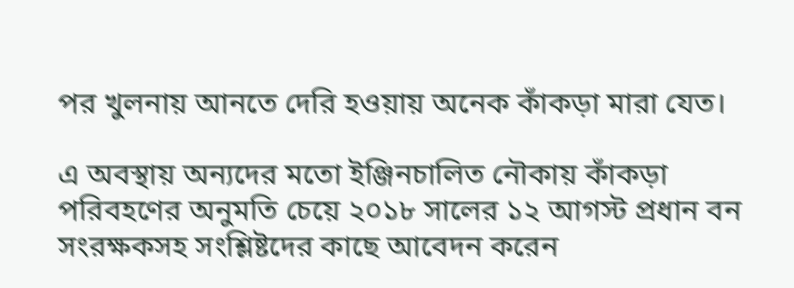পর খুলনায় আনতে দেরি হওয়ায় অনেক কাঁকড়া মারা যেত।

এ অবস্থায় অন্যদের মতো ইঞ্জিনচালিত নৌকায় কাঁকড়া পরিবহণের অনুমতি চেয়ে ২০১৮ সালের ১২ আগস্ট প্রধান বন সংরক্ষকসহ সংশ্লিষ্টদের কাছে আবেদন করেন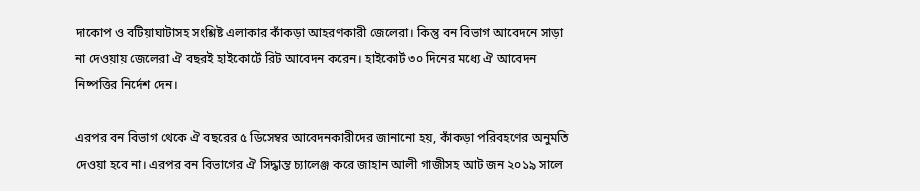দাকোপ ও বটিয়াঘাটাসহ সংশ্লিষ্ট এলাকার কাঁকড়া আহরণকারী জেলেরা। কিন্তু বন বিভাগ আবেদনে সাড়া না দেওয়ায় জেলেরা ঐ বছরই হাইকোর্টে রিট আবেদন করেন। হাইকোর্ট ৩০ দিনের মধ্যে ঐ আবেদন নিষ্পত্তির নির্দেশ দেন।

এরপর বন বিভাগ থেকে ঐ বছরের ৫ ডিসেম্বর আবেদনকারীদের জানানো হয়, কাঁকড়া পরিবহণের অনুমতি দেওয়া হবে না। এরপর বন বিভাগের ঐ সিদ্ধান্ত চ্যালেঞ্জ করে জাহান আলী গাজীসহ আট জন ২০১৯ সালে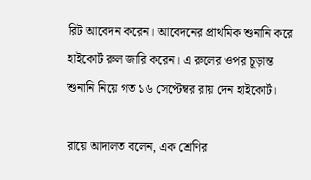রিট আবেদন করেন। আবেদনের প্রাথমিক শুনানি করে হাইকোর্ট রুল জারি করেন। এ রুলের ওপর চূড়ান্ত শুনানি নিয়ে গত ১৬ সেপ্টেম্বর রায় দেন হাইকোর্ট।

রায়ে আদালত বলেন, এক শ্রেণির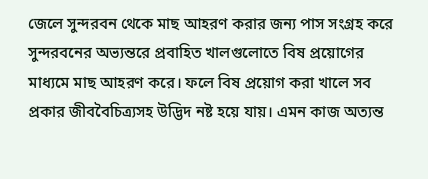জেলে সুন্দরবন থেকে মাছ আহরণ করার জন্য পাস সংগ্রহ করে সুন্দরবনের অভ্যন্তরে প্রবাহিত খালগুলোতে বিষ প্রয়োগের মাধ্যমে মাছ আহরণ করে। ফলে বিষ প্রয়োগ করা খালে সব প্রকার জীববৈচিত্র্যসহ উদ্ভিদ নষ্ট হয়ে যায়। এমন কাজ অত্যন্ত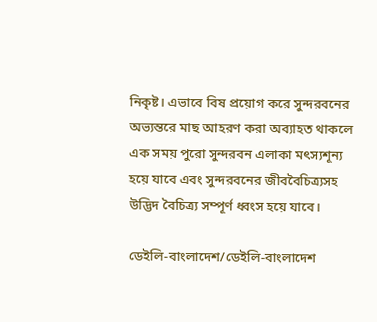নিকৃষ্ট। এভাবে বিষ প্রয়োগ করে সুন্দরবনের অভ্যন্তরে মাছ আহরণ করা অব্যাহত থাকলে এক সময় পুরো সুন্দরবন এলাকা মৎস্যশূন্য হয়ে যাবে এবং সুন্দরবনের জীববৈচিত্র্যসহ উদ্ভিদ বৈচিত্র্য সম্পূর্ণ ধ্বংস হয়ে যাবে।

ডেইলি-বাংলাদেশ/ডেইলি-বাংলাদেশ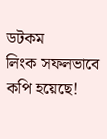ডটকম
লিংক সফলভাবে কপি হয়েছে!